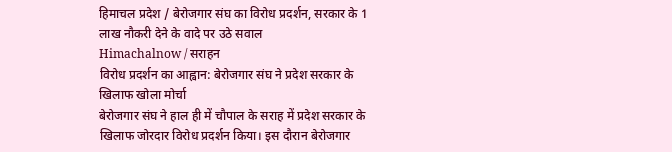हिमाचल प्रदेश / बेरोजगार संघ का विरोध प्रदर्शन, सरकार के 1 लाख नौकरी देने के वादे पर उठे सवाल
Himachalnow / सराहन
विरोध प्रदर्शन का आह्वान: बेरोजगार संघ ने प्रदेश सरकार के खिलाफ खोला मोर्चा
बेरोजगार संघ ने हाल ही में चौपाल के सराह में प्रदेश सरकार के खिलाफ जोरदार विरोध प्रदर्शन किया। इस दौरान बेरोजगार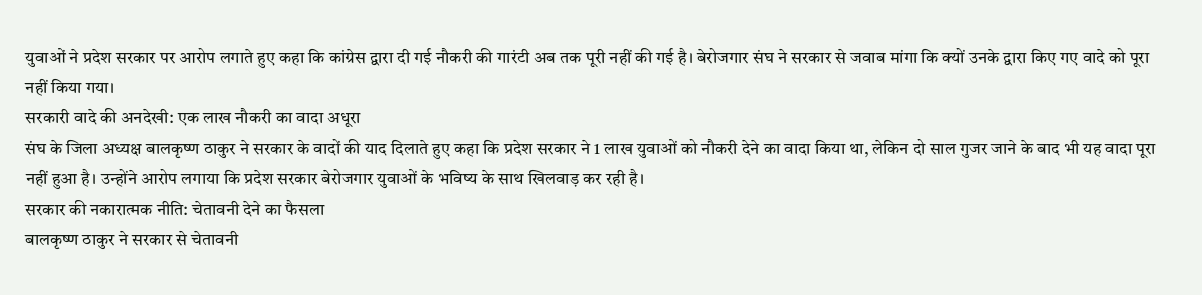युवाओं ने प्रदेश सरकार पर आरोप लगाते हुए कहा कि कांग्रेस द्वारा दी गई नौकरी की गारंटी अब तक पूरी नहीं की गई है। बेरोजगार संघ ने सरकार से जवाब मांगा कि क्यों उनके द्वारा किए गए वादे को पूरा नहीं किया गया।
सरकारी वादे की अनदेखी: एक लाख नौकरी का वादा अधूरा
संघ के जिला अध्यक्ष बालकृष्ण ठाकुर ने सरकार के वादों की याद दिलाते हुए कहा कि प्रदेश सरकार ने 1 लाख युवाओं को नौकरी देने का वादा किया था, लेकिन दो साल गुजर जाने के बाद भी यह वादा पूरा नहीं हुआ है। उन्होंने आरोप लगाया कि प्रदेश सरकार बेरोजगार युवाओं के भविष्य के साथ खिलवाड़ कर रही है।
सरकार की नकारात्मक नीति: चेतावनी देने का फैसला
बालकृष्ण ठाकुर ने सरकार से चेतावनी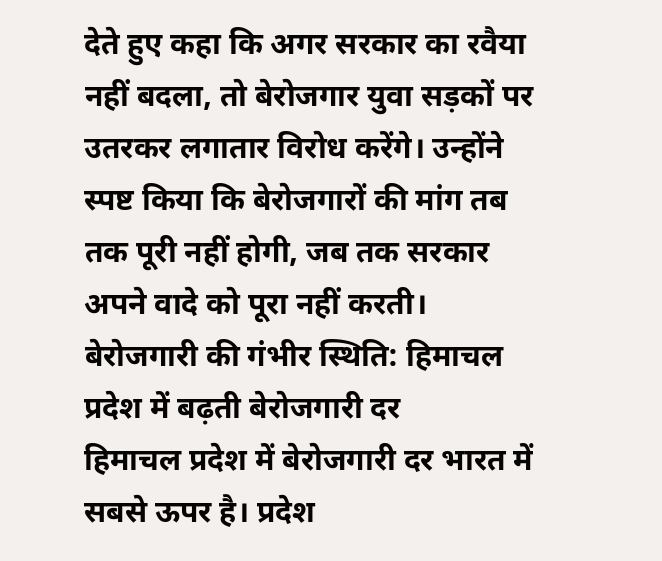देते हुए कहा कि अगर सरकार का रवैया नहीं बदला, तो बेरोजगार युवा सड़कों पर उतरकर लगातार विरोध करेंगे। उन्होंने स्पष्ट किया कि बेरोजगारों की मांग तब तक पूरी नहीं होगी, जब तक सरकार अपने वादे को पूरा नहीं करती।
बेरोजगारी की गंभीर स्थिति: हिमाचल प्रदेश में बढ़ती बेरोजगारी दर
हिमाचल प्रदेश में बेरोजगारी दर भारत में सबसे ऊपर है। प्रदेश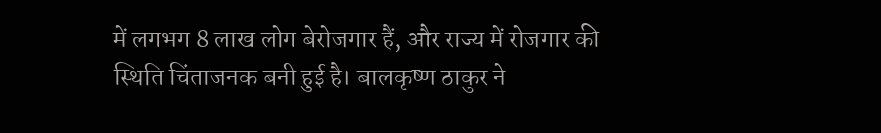में लगभग 8 लाख लोग बेरोजगार हैं, और राज्य में रोजगार की स्थिति चिंताजनक बनी हुई है। बालकृष्ण ठाकुर ने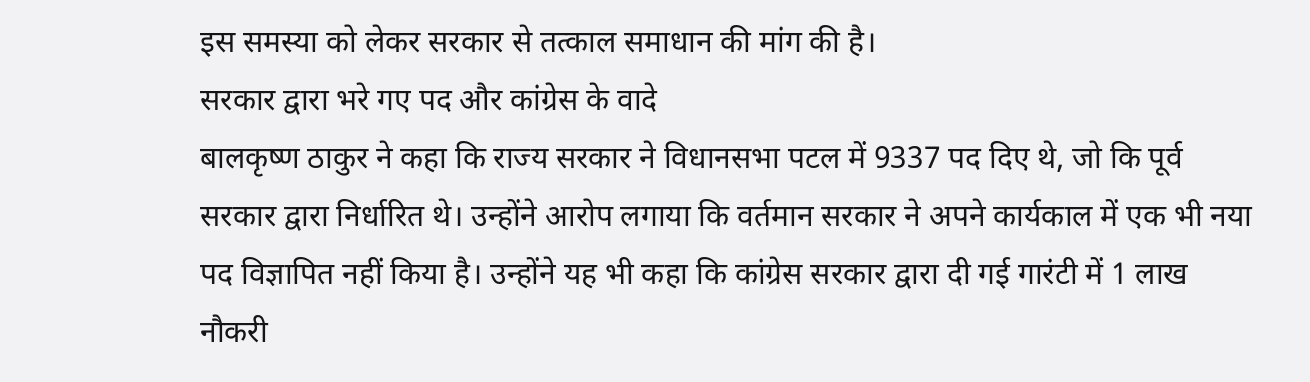इस समस्या को लेकर सरकार से तत्काल समाधान की मांग की है।
सरकार द्वारा भरे गए पद और कांग्रेस के वादे
बालकृष्ण ठाकुर ने कहा कि राज्य सरकार ने विधानसभा पटल में 9337 पद दिए थे, जो कि पूर्व सरकार द्वारा निर्धारित थे। उन्होंने आरोप लगाया कि वर्तमान सरकार ने अपने कार्यकाल में एक भी नया पद विज्ञापित नहीं किया है। उन्होंने यह भी कहा कि कांग्रेस सरकार द्वारा दी गई गारंटी में 1 लाख नौकरी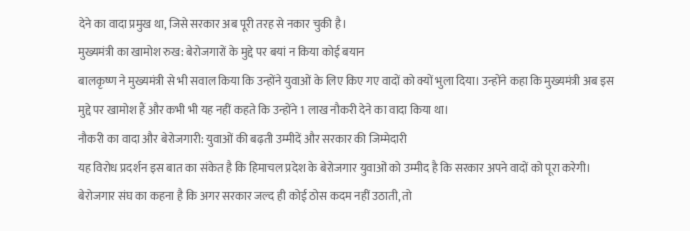देने का वादा प्रमुख था, जिसे सरकार अब पूरी तरह से नकार चुकी है।
मुख्यमंत्री का खामोश रुख: बेरोजगारों के मुद्दे पर बयां न किया कोई बयान
बालकृष्ण ने मुख्यमंत्री से भी सवाल किया कि उन्होंने युवाओं के लिए किए गए वादों को क्यों भुला दिया। उन्होंने कहा कि मुख्यमंत्री अब इस मुद्दे पर खामोश हैं और कभी भी यह नहीं कहते कि उन्होंने 1 लाख नौकरी देने का वादा किया था।
नौकरी का वादा और बेरोजगारी: युवाओं की बढ़ती उम्मीदें और सरकार की जिम्मेदारी
यह विरोध प्रदर्शन इस बात का संकेत है कि हिमाचल प्रदेश के बेरोजगार युवाओं को उम्मीद है कि सरकार अपने वादों को पूरा करेगी। बेरोजगार संघ का कहना है कि अगर सरकार जल्द ही कोई ठोस कदम नहीं उठाती, तो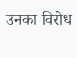उनका विरोध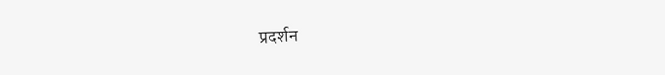प्रदर्शन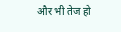और भी तेज हो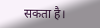सकता है।